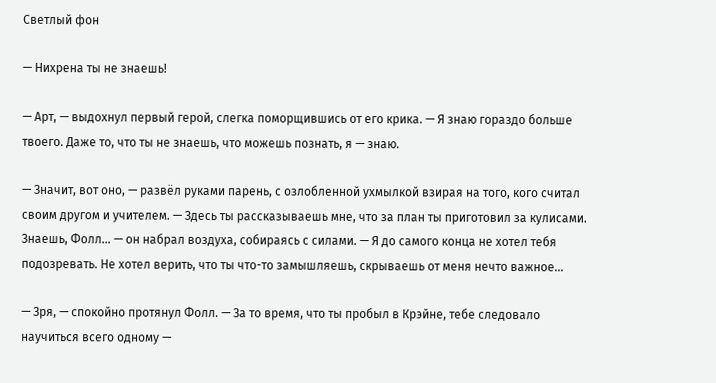Светлый фон

— Нихрена ты не знаешь!

— Арт, — выдохнул первый герой, слегка поморщившись от его крика. — Я знаю гораздо больше твоего. Даже то, что ты не знаешь, что можешь познать, я — знаю.

— Значит, вот оно, — развёл руками парень, с озлобленной ухмылкой взирая на того, кого считал своим другом и учителем. — Здесь ты рассказываешь мне, что за план ты приготовил за кулисами. Знаешь, Фолл… — он набрал воздуха, собираясь с силами. — Я до самого конца не хотел тебя подозревать. Не хотел верить, что ты что-то замышляешь, скрываешь от меня нечто важное…

— Зря, — спокойно протянул Фолл. — За то время, что ты пробыл в Крэйне, тебе следовало научиться всего одному —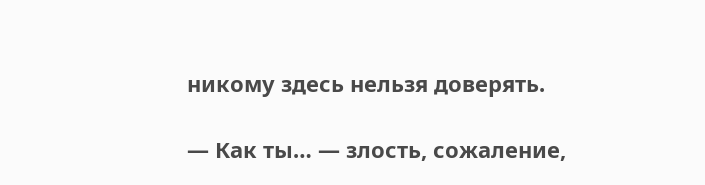никому здесь нельзя доверять.

— Как ты… — злость, сожаление,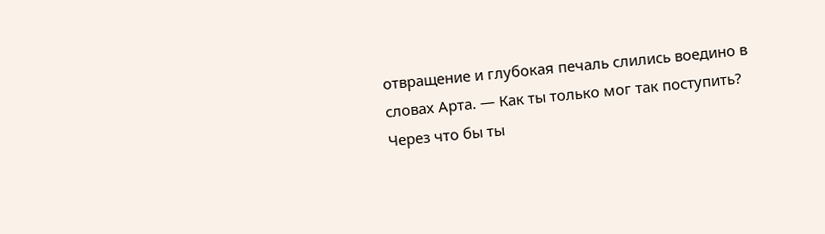отвращение и глубокая печаль слились воедино в словах Арта. — Как ты только мог так поступить? Через что бы ты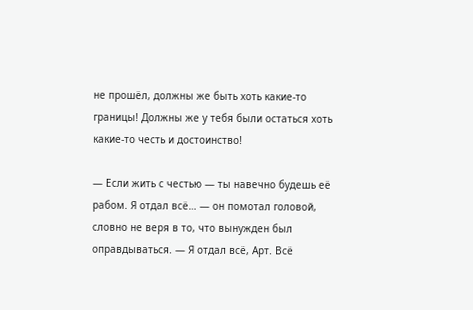не прошёл, должны же быть хоть какие-то границы! Должны же у тебя были остаться хоть какие-то честь и достоинство!

— Если жить с честью — ты навечно будешь её рабом. Я отдал всё… — он помотал головой, словно не веря в то, что вынужден был оправдываться. — Я отдал всё, Арт. Всё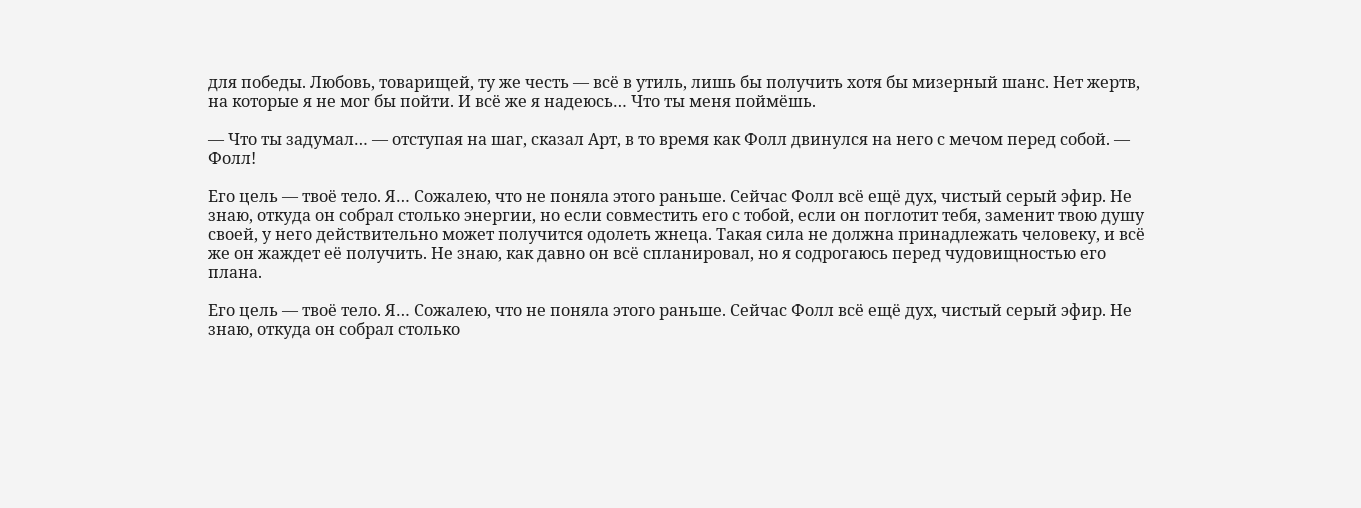для победы. Любовь, товарищей, ту же честь — всё в утиль, лишь бы получить хотя бы мизерный шанс. Нет жертв, на которые я не мог бы пойти. И всё же я надеюсь… Что ты меня поймёшь.

— Что ты задумал… — отступая на шаг, сказал Арт, в то время как Фолл двинулся на него с мечом перед собой. — Фолл!

Его цель — твоё тело. Я… Сожалею, что не поняла этого раньше. Сейчас Фолл всё ещё дух, чистый серый эфир. Не знаю, откуда он собрал столько энергии, но если совместить его с тобой, если он поглотит тебя, заменит твою душу своей, у него действительно может получится одолеть жнеца. Такая сила не должна принадлежать человеку, и всё же он жаждет её получить. Не знаю, как давно он всё спланировал, но я содрогаюсь перед чудовищностью его плана.

Его цель — твоё тело. Я… Сожалею, что не поняла этого раньше. Сейчас Фолл всё ещё дух, чистый серый эфир. Не знаю, откуда он собрал столько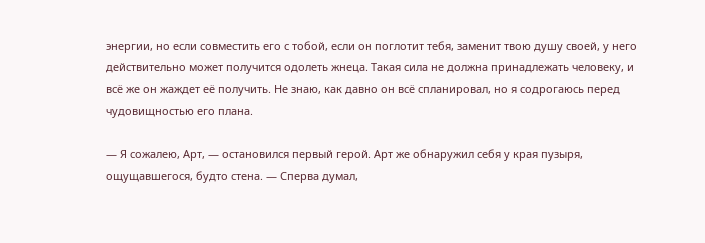энергии, но если совместить его с тобой, если он поглотит тебя, заменит твою душу своей, у него действительно может получится одолеть жнеца. Такая сила не должна принадлежать человеку, и всё же он жаждет её получить. Не знаю, как давно он всё спланировал, но я содрогаюсь перед чудовищностью его плана.

— Я сожалею, Арт, — остановился первый герой. Арт же обнаружил себя у края пузыря, ощущавшегося, будто стена. — Сперва думал,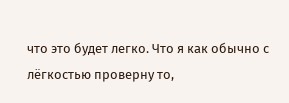что это будет легко. Что я как обычно с лёгкостью проверну то,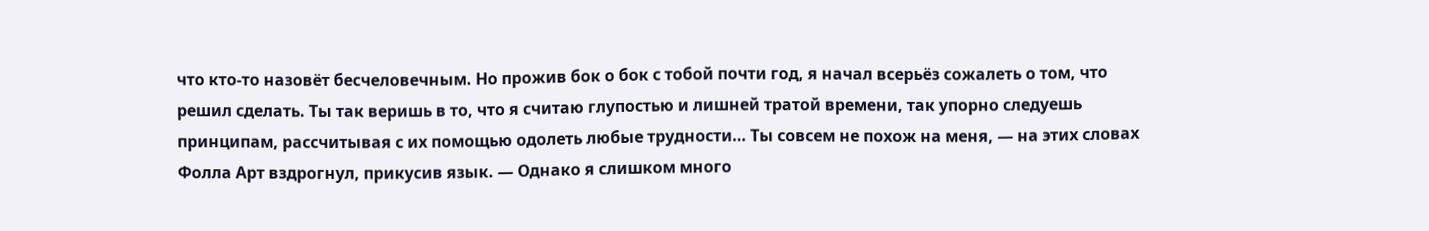что кто-то назовёт бесчеловечным. Но прожив бок о бок с тобой почти год, я начал всерьёз сожалеть о том, что решил сделать. Ты так веришь в то, что я считаю глупостью и лишней тратой времени, так упорно следуешь принципам, рассчитывая с их помощью одолеть любые трудности… Ты совсем не похож на меня, — на этих словах Фолла Арт вздрогнул, прикусив язык. — Однако я слишком много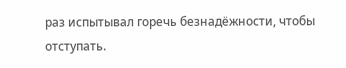раз испытывал горечь безнадёжности, чтобы отступать.